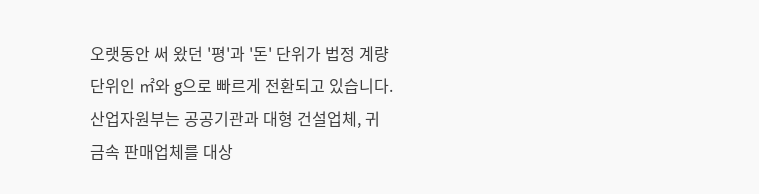오랫동안 써 왔던 '평'과 '돈' 단위가 법정 계량단위인 ㎡와 g으로 빠르게 전환되고 있습니다.
산업자원부는 공공기관과 대형 건설업체, 귀금속 판매업체를 대상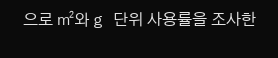으로 ㎡와 g 단위 사용률을 조사한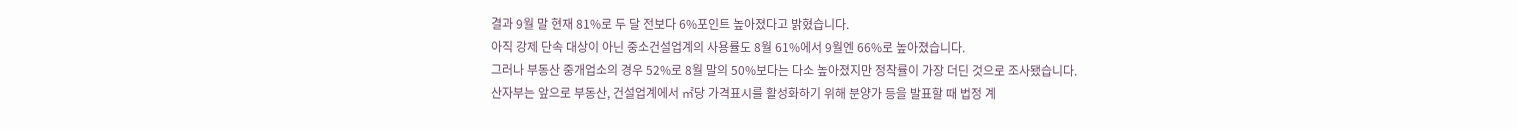결과 9월 말 현재 81%로 두 달 전보다 6%포인트 높아졌다고 밝혔습니다.
아직 강제 단속 대상이 아닌 중소건설업계의 사용률도 8월 61%에서 9월엔 66%로 높아졌습니다.
그러나 부동산 중개업소의 경우 52%로 8월 말의 50%보다는 다소 높아졌지만 정착률이 가장 더딘 것으로 조사됐습니다.
산자부는 앞으로 부동산, 건설업계에서 ㎡당 가격표시를 활성화하기 위해 분양가 등을 발표할 때 법정 계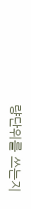량단위를 쓰는지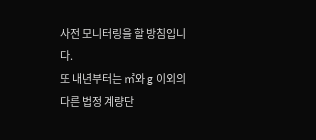사전 모니터링을 할 방침입니다.
또 내년부터는 ㎡와 g 이외의 다른 법정 계량단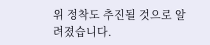위 정착도 추진될 것으로 알려졌습니다.